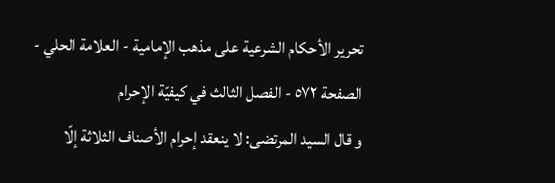تحرير الأحكام الشرعية على مذهب الإمامية - العلامة الحلي - الصفحة ٥٧٢ - الفصل الثالث في كيفيّة الإحرام
و قال السيد المرتضى: لا ينعقد إحرام الأصناف الثلاثة إلّا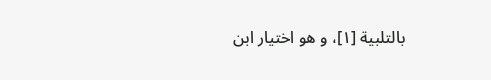بالتلبية [١]، و هو اختيار ابن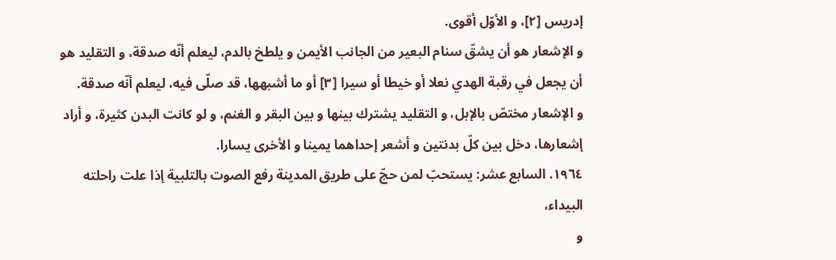إدريس [٢]، و الأوّل أقوى.
و الإشعار هو أن يشقّ سنام البعير من الجانب الأيمن و يلطخ بالدم، ليعلم أنّه صدقة، و التقليد هو أن يجعل في رقبة الهدي نعلا أو خيطا أو سيرا [٣] أو ما أشبهها، قد صلّى فيه، ليعلم أنّه صدقة.
و الإشعار مختصّ بالإبل، و التقليد يشترك بينها و بين البقر و الغنم، و لو كانت البدن كثيرة، و أراد إشعارها، دخل بين كلّ بدنتين و أشعر إحداهما يمينا و الأخرى يسارا.
١٩٦٤. السابع عشر: يستحبّ لمن حجّ على طريق المدينة رفع الصوت بالتلبية إذا علت راحلته البيداء،
و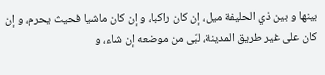بينها و بين ذي الحليفة ميل، إن كان راكبا، و إن كان ماشيا فحيث يحرم، و إن كان على غير طريق المدينة، لبّى من موضعه إن شاء، و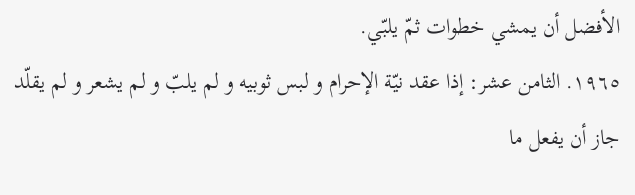الأفضل أن يمشي خطوات ثمّ يلبّي.
١٩٦٥. الثامن عشر: إذا عقد نيّة الإحرام و لبس ثوبيه و لم يلبّ و لم يشعر و لم يقلّد
جاز أن يفعل ما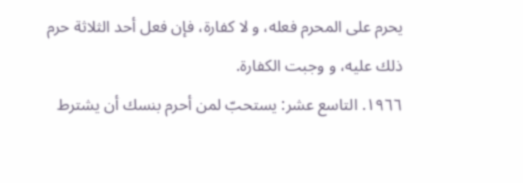يحرم على المحرم فعله، و لا كفارة، فإن فعل أحد الثلاثة حرم ذلك عليه، و وجبت الكفارة.
١٩٦٦. التاسع عشر: يستحبّ لمن أحرم بنسك أن يشترط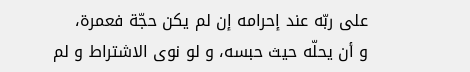على ربّه عند إحرامه إن لم يكن حجّة فعمرة،
و أن يحلّه حيث حبسه، و لو نوى الاشتراط و لم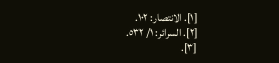[١]. الانتصار: ١٠٢.
[٢]. السرائر: ١/ ٥٣٢.
[٣].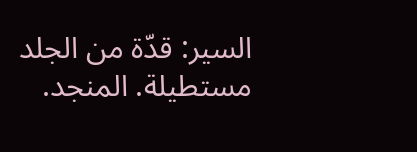السير: قدّة من الجلد مستطيلة. المنجد.